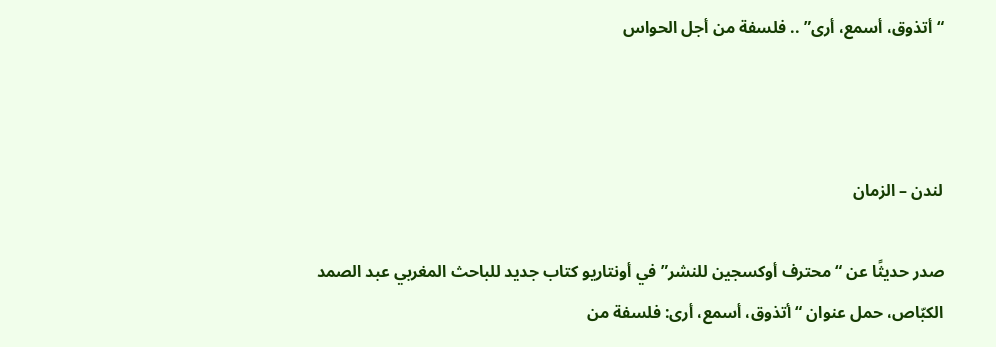“أتذوق، أسمع، أرى” .. فلسفة من أجل الحواس



لندن – الزمان

صدر حديثًا عن “محترف أوكسجين للنشر” في أونتاريو كتاب جديد للباحث المغربي عبد الصمد الكبّاص، حمل عنوان “أتذوق، أسمع، أرى: فلسفة من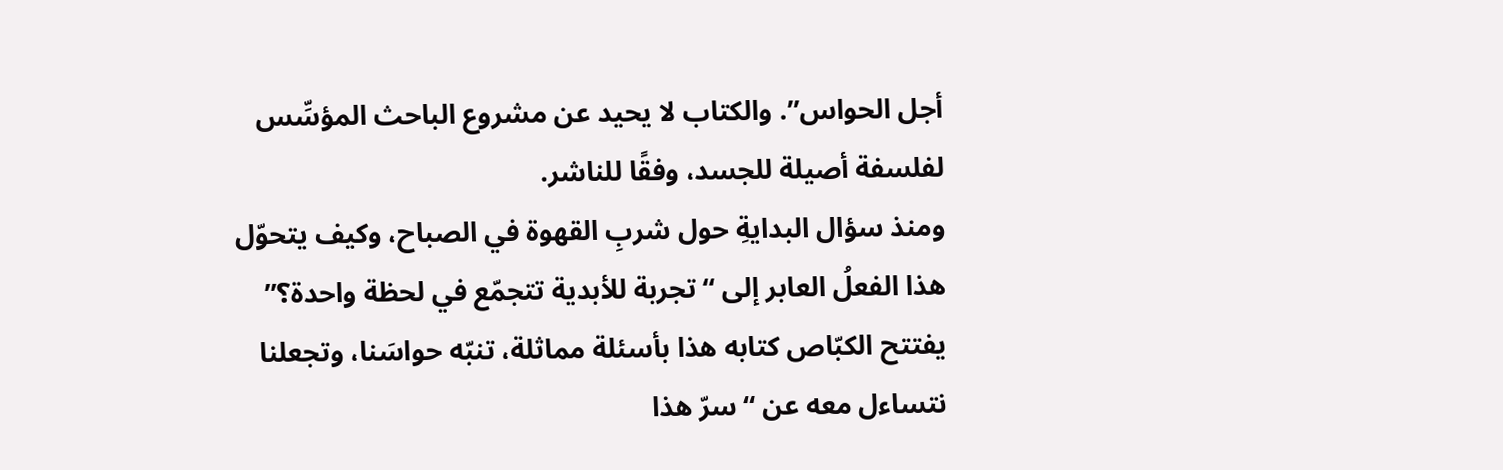أجل الحواس”. والكتاب لا يحيد عن مشروع الباحث المؤسِّس لفلسفة أصيلة للجسد، وفقًا للناشر.
ومنذ سؤال البدايةِ حول شربِ القهوة في الصباح، وكيف يتحوّل هذا الفعلُ العابر إلى “تجربة للأبدية تتجمّع في لحظة واحدة؟” يفتتح الكبّاص كتابه هذا بأسئلة مماثلة، تنبّه حواسَنا، وتجعلنا نتساءل معه عن “سرّ هذا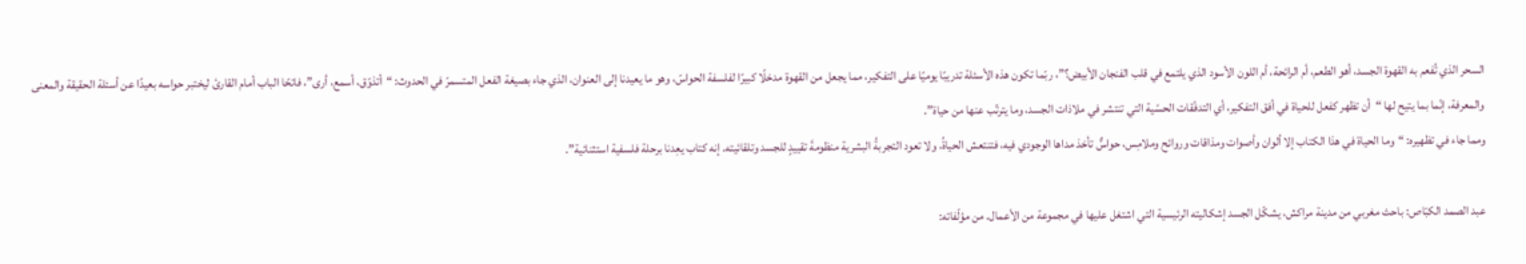السحر الذي تُفعم به القهوة الجسد، أهو الطعم، أم الرائحة، أم اللون الأسود الذي يلتمع في قلب الفنجان الأبيض؟”، ربّما تكون هذه الأسئلة تدريبًا يوميًا على التفكير، مما يجعل من القهوة مدخلًا كبيرًا لفلسفة الحواسّ، وهو ما يعيدنا إلى العنوان، الذي جاء بصيغة الفعل المتسمرّ في الحدوث: “أتذوّق، أسمع، أرى”، فاتحًا الباب أمام القارئ ليختبر حواسه بعيدًا عن أسئلة الحقيقة والمعنى والمعرفة، إنّما بما يتيح لها “أن تظهر كفعل للحياة في أفق التفكير، أي التدفّقات الحسّية التي تنتشر في ملاذات الجسد، وما يترتّب عنها من حياة”.
ومما جاء في تظهيره: “وما الحياة في هذا الكتاب إلا ألوان وأصوات ومذاقات وروائح وملامِس، حواسٌّ تأخذ مداها الوجودي فيه، فتنتعش الحياةُ، ولا تعود التجربةُ البشرية منظومةَ تقييدٍ للجسد وتلقائيته. إنه كتاب يعِدنا برحلة فلسفية استثنائية”.

عبد الصمد الكبّاص: باحث مغربي من مدينة مراكش، يشكّل الجسد إشكاليته الرئيسية التي اشتغل عليها في مجموعة من الأعمال. من مؤلّفاته: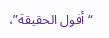“أفول الحقيقة”،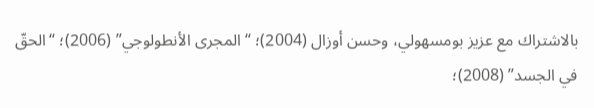بالاشتراك مع عزيز بومسهولي، وحسن أوزال (2004)؛ “المجرى الأنطولوجي” (2006)؛ “الحقّ في الجسد” (2008)؛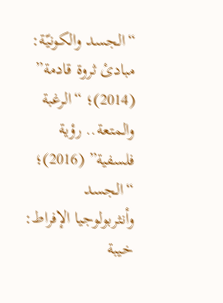“الجسد والكونيّة: مبادئ ثروة قادمة” (2014)؛ “الرغبة والمتعة.. رؤية فلسفية” (2016)؛ “الجسد وأنثربولوجيا الإفراط: خيبة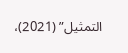التمثيل” (2021)،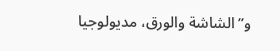و”الشاشة والورق، مديولوجيا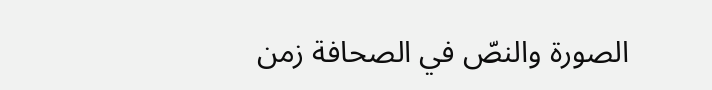الصورة والنصّ في الصحافة زمن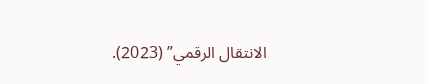الانتقال الرقمي” (2023).